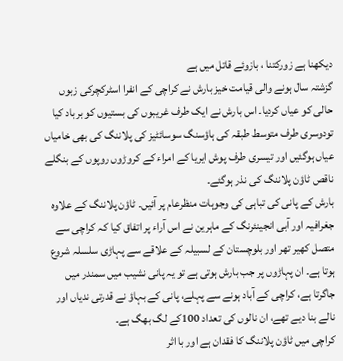دیکھنا ہے زورکتنا ، بازوئے قاتل میں ہے
گزشتہ سال ہونے والی قیامت خیز بارش نے کراچی کے انفرا اسٹرکچرکی زبوں حالی کو عیاں کردیا۔ اس بارش نے ایک طرف غریبوں کی بستیوں کو برباد کیا تودوسری طرف متوسط طبقہ کی ہاؤسنگ سوسائٹیز کی پلاننگ کی بھی خامیاں عیاں ہوگئیں اور تیسری طرف پوش ایریا کے امراء کے کروڑوں روپوں کے بنگلے ناقص ٹاؤن پلاننگ کی نذر ہوگئے۔
بارش کے پانی کی تباہی کی وجوہات منظرعام پر آئیں۔ ٹاؤن پلاننگ کے علاوہ جغرافیہ اور آبی انجینئرنگ کے ماہرین نے اس آراء پر اتفاق کیا کہ کراچی سے متصل کھیر تھر اور بلوچستان کے لسبیلہ کے علاقے سے پہاڑی سلسلہ شروع ہوتا ہے۔ ان پہاڑوں پر جب بارش ہوتی ہے تو یہ پانی نشیب میں سمندر میں جاگرتا ہے، کراچی کے آباد ہونے سے پہلے، پانی کے بہاؤ نے قدرتی ندیاں اور نالے بنا دیے تھے، ان نالوں کی تعداد 100کے لگ بھگ ہے۔
کراچی میں ٹاؤن پلاننگ کا فقدان ہے اور با اثر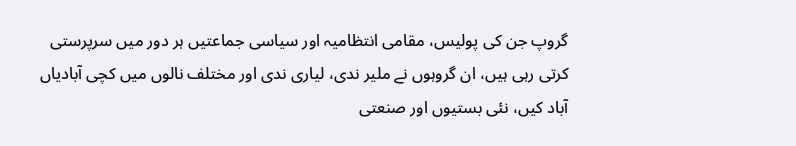گروپ جن کی پولیس، مقامی انتظامیہ اور سیاسی جماعتیں ہر دور میں سرپرستی کرتی رہی ہیں، ان گروہوں نے ملیر ندی، لیاری ندی اور مختلف نالوں میں کچی آبادیاں آباد کیں، نئی بستیوں اور صنعتی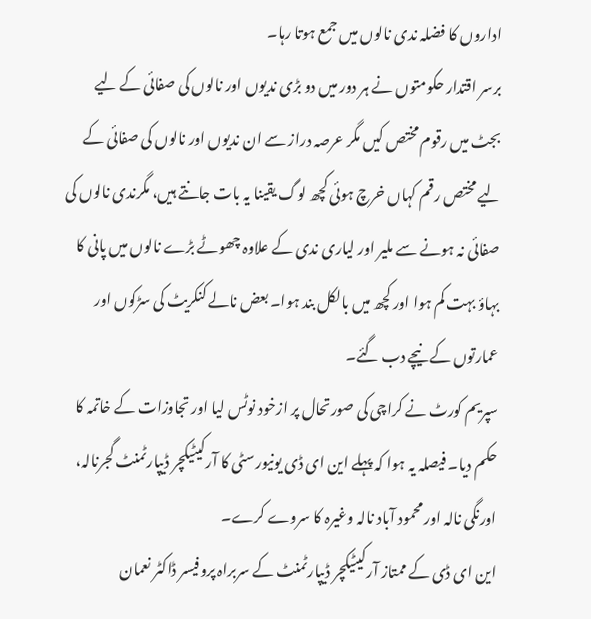اداروں کا فضلہ ندی نالوں میں جمع ہوتا رہا۔
برسر اقتدار حکومتوں نے ہر دور میں دو بڑی ندیوں اور نالوں کی صفائی کے لیے بجٹ میں رقوم مختص کیں مگر عرصہ دراز سے ان ندیوں اور نالوں کی صفائی کے لیے مختص رقم کہاں خرچ ہوئی کچھ لوگ یقینا یہ بات جانتے ہیں، مگرندی نالوں کی صفائی نہ ہونے سے ملیر اور لیاری ندی کے علاوہ چھوٹے بڑے نالوں میں پانی کا بہاؤ بہت کم ہوا اور کچھ میں بالکل بند ہوا۔ بعض نالے کنکریٹ کی سڑکوں اور عمارتوں کے نیچے دب گئے۔
سپریم کورٹ نے کراچی کی صورتحال پر ازخود نوٹس لیا اور تجاوزات کے خاتمہ کا حکم دیا۔ فیصلہ یہ ہوا کہ پہلے این ای ڈی یونیورسٹی کا آرکیٹیکچر ڈیپارٹمنٹ گجرنالہ، اورنگی نالہ اور محمود آباد نالہ وغیرہ کا سروے کرے۔
این ای ڈی کے ممتاز آرکیٹیکچر ڈیپارٹمنٹ کے سربراہ پروفیسر ڈاکٹر نعمان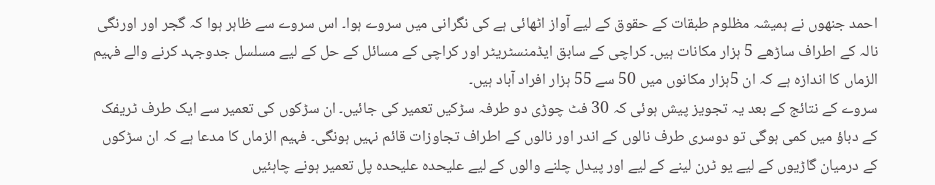احمد جنھوں نے ہمیشہ مظلوم طبقات کے حقوق کے لیے آواز اٹھائی ہے کی نگرانی میں سروے ہوا۔ اس سروے سے ظاہر ہوا کہ گجر اور اورنگی نالہ کے اطراف ساڑھے 5 ہزار مکانات ہیں۔ کراچی کے سابق ایڈمنسٹریٹر اور کراچی کے مسائل کے حل کے لیے مسلسل جدوجہد کرنے والے فہیم الزماں کا اندازہ ہے کہ ان 5ہزار مکانوں میں 50 سے 55 ہزار افراد آباد ہیں۔
سروے کے نتائج کے بعد یہ تجویز پیش ہوئی کہ 30 فٹ چوڑی دو طرفہ سڑکیں تعمیر کی جائیں۔ ان سڑکوں کی تعمیر سے ایک طرف ٹریفک کے دباؤ میں کمی ہوگی تو دوسری طرف نالوں کے اندر اور نالوں کے اطراف تجاوزات قائم نہیں ہونگی۔ فہیم الزماں کا مدعا ہے کہ ان سڑکوں کے درمیان گاڑیوں کے لیے یو ٹرن لینے کے لیے اور پیدل چلنے والوں کے لیے علیحدہ علیحدہ پل تعمیر ہونے چاہئیں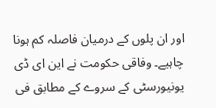اور ان پلوں کے درمیان فاصلہ کم ہونا چاہیے۔ وفاقی حکومت نے این ای ڈی یونیورسٹی کے سروے کے مطابق فی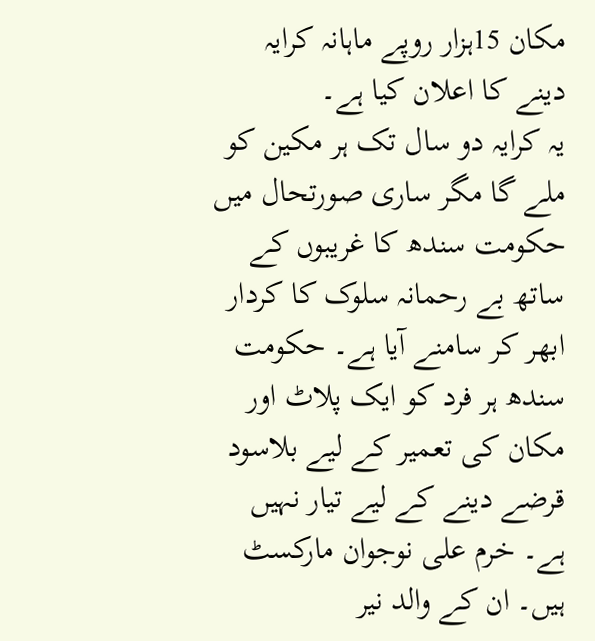مکان 15ہزار روپے ماہانہ کرایہ دینے کا اعلان کیا ہے۔
یہ کرایہ دو سال تک ہر مکین کو ملے گا مگر ساری صورتحال میں حکومت سندھ کا غریبوں کے ساتھ بے رحمانہ سلوک کا کردار ابھر کر سامنے آیا ہے۔ حکومت سندھ ہر فرد کو ایک پلاٹ اور مکان کی تعمیر کے لیے بلاسود قرضے دینے کے لیے تیار نہیں ہے۔ خرم علی نوجوان مارکسٹ ہیں۔ ان کے والد نیر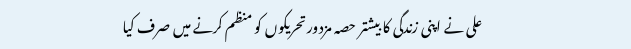علی نے اپنی زندگی کا بیشتر حصہ مزدور تحریکوں کو منظم کرنے میں صرف کیا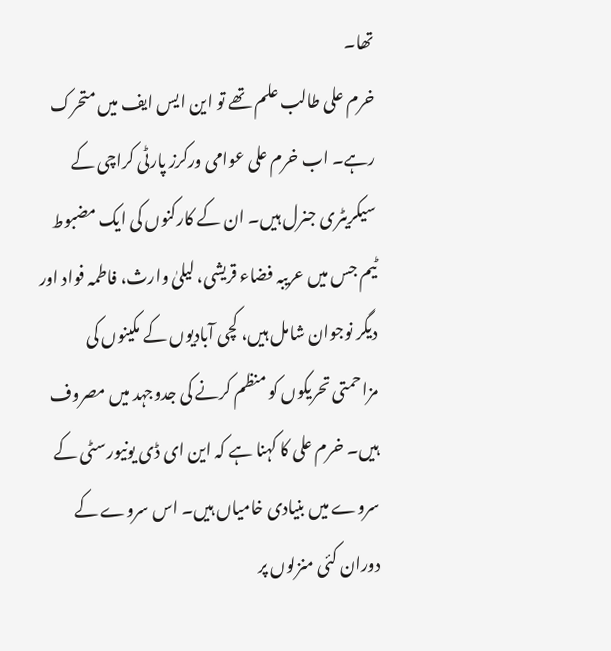تھا۔
خرم علی طالب علم تھے تو این ایس ایف میں متحرک رہے۔ اب خرم علی عوامی ورکرز پارٹی کراچی کے سیکریٹری جنرل ہیں۔ ان کے کارکنوں کی ایک مضبوط ٹیم جس میں عریبہ فضاء قریشی، لیلیٰ وارث، فاطمہ فواد اور دیگر نوجوان شامل ہیں، کچی آبادیوں کے مکینوں کی مزاحمتی تحریکوں کو منظم کرنے کی جدوجہد میں مصروف ہیں۔ خرم علی کا کہنا ہے کہ این ای ڈی یونیورسٹی کے سروے میں بنیادی خامیاں ہیں۔ اس سروے کے دوران کئی منزلوں پر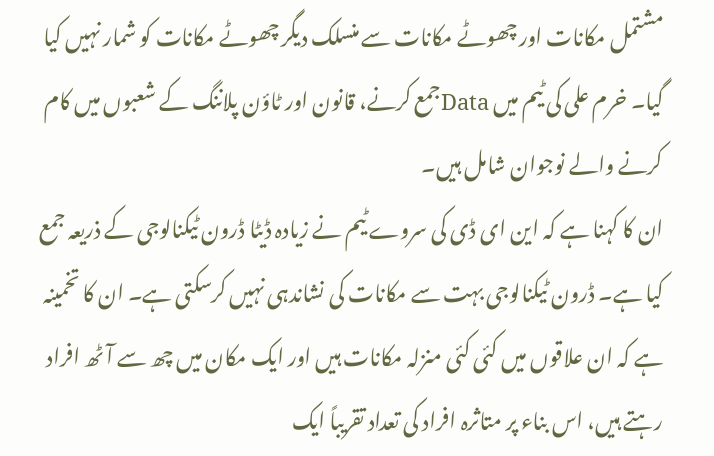مشتمل مکانات اور چھوٹے مکانات سے منسلک دیگر چھوٹے مکانات کو شمار نہیں کیا گیا۔ خرم علی کی ٹیم میں Dataجمع کرنے، قانون اور ٹاؤن پلاننگ کے شعبوں میں کام کرنے والے نوجوان شامل ہیں۔
ان کا کہنا ہے کہ این ای ڈی کی سروے ٹیم نے زیادہ ڈیٹا ڈرون ٹیکنالوجی کے ذریعہ جمع کیا ہے۔ ڈرون ٹیکنالوجی بہت سے مکانات کی نشاندہی نہیں کرسکتی ہے۔ ان کا تخمینہ ہے کہ ان علاقوں میں کئی کئی منزلہ مکانات ہیں اور ایک مکان میں چھ سے آٹھ افراد رہتے ہیں، اس بناء پر متاثرہ افراد کی تعداد تقریباً ایک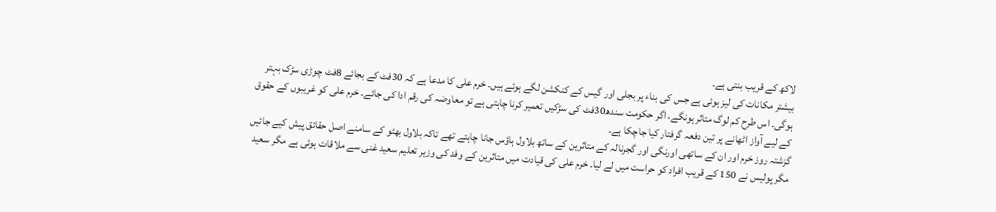لاکھ کے قریب بنتی ہے۔
بیشتر مکانات کی لیز ہوئی ہے جس کی بناء پر بجلی اور گیس کے کنکشن لگے ہوئے ہیں۔ خرم علی کا مدعا ہے کہ 30فٹ کے بجائے 8فٹ چوڑی سڑک بہتر ہوگی۔ اس طرح کم لوگ متاثر ہونگے، اگر حکومت سندھ30فٹ کی سڑکیں تعمیر کرنا چاہتی ہے تو معاوضہ کی رقم ادا کی جائے۔ خرم علی کو غریبوں کے حقوق کے لیے آواز اٹھانے پر تین دفعہ گرفتار کیا جاچکا ہے۔
گزشتہ روز خرم اور ان کے ساتھی اورنگی اور گجرنالہ کے متاثرین کے ساتھ بلاول ہاؤس جانا چاہتے تھے تاکہ بلاول بھٹو کے سامنے اصل حقائق پیش کیے جائیں مگر پولیس نے 150 کے قریب افراد کو حراست میں لے لیا۔ خرم علی کی قیادت میں متاثرین کے وفد کی وزیر تعلیم سعید غنی سے ملاقات ہوئی ہے مگر سعید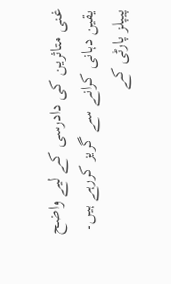غنی متاثرین کی دادرسی کے لیے واضح یقین دہانی کرانے سے گریز کررہے ہیں۔
پیپلز پارٹی کے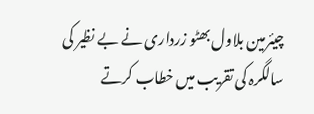چیئرمین بلاول بھٹو زرداری نے بے نظیر کی سالگرہ کی تقریب میں خطاب کرتے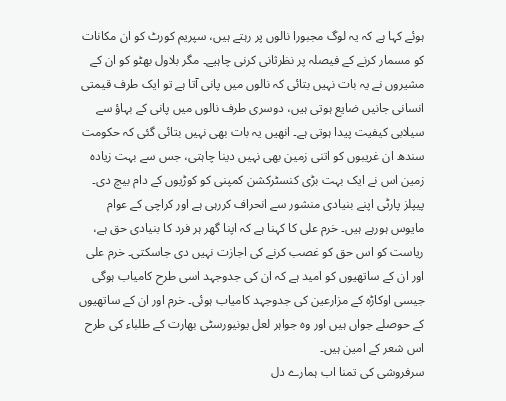ہوئے کہا ہے کہ یہ لوگ مجبورا نالوں پر رہتے ہیں، سپریم کورٹ کو ان مکانات کو مسمار کرنے کے فیصلہ پر نظرثانی کرنی چاہیے۔ مگر بلاول بھٹو کو ان کے مشیروں نے یہ بات نہیں بتائی کہ نالوں میں پانی آتا ہے تو ایک طرف قیمتی انسانی جانیں ضایع ہوتی ہیں، دوسری طرف نالوں میں پانی کے بہاؤ سے سیلابی کیفیت پیدا ہوتی ہے۔ انھیں یہ بات بھی نہیں بتائی گئی کہ حکومت سندھ ان غریبوں کو اتنی زمین بھی نہیں دینا چاہتی، جس سے بہت زیادہ زمین اس نے ایک بہت بڑی کنسٹرکشن کمپنی کو کوڑیوں کے دام بیچ دی۔
پیپلز پارٹی اپنے بنیادی منشور سے انحراف کررہی ہے اور کراچی کے عوام مایوس ہورہے ہیں۔ خرم علی کا کہنا ہے کہ اپنا گھر ہر فرد کا بنیادی حق ہے، ریاست کو اس حق کو غصب کرنے کی اجازت نہیں دی جاسکتی۔ خرم علی اور ان کے ساتھیوں کو امید ہے کہ ان کی جدوجہد اسی طرح کامیاب ہوگی جیسی اوکاڑہ کے مزارعین کی جدوجہد کامیاب ہوئی۔ خرم اور ان کے ساتھیوں کے حوصلے جواں ہیں اور وہ جواہر لعل یونیورسٹی بھارت کے طلباء کی طرح اس شعر کے امین ہیں۔
سرفروشی کی تمنا اب ہمارے دل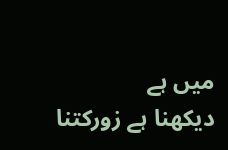میں ہے
دیکھنا ہے زورکتنا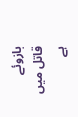بازوئے قاتل میں ہے